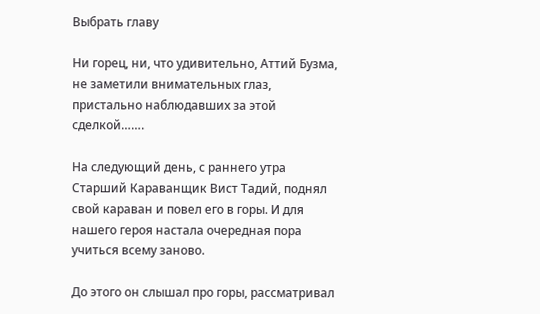Выбрать главу

Ни горец, ни, что удивительно, Аттий Бузма, не заметили внимательных глаз, пристально наблюдавших за этой сделкой…….

На следующий день, с раннего утра Старший Караванщик Вист Тадий, поднял свой караван и повел его в горы. И для нашего героя настала очередная пора учиться всему заново.

До этого он слышал про горы, рассматривал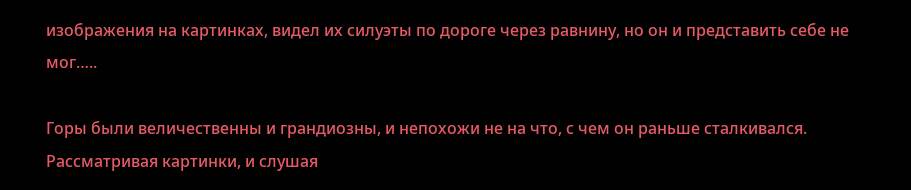изображения на картинках, видел их силуэты по дороге через равнину, но он и представить себе не мог…..

Горы были величественны и грандиозны, и непохожи не на что, с чем он раньше сталкивался. Рассматривая картинки, и слушая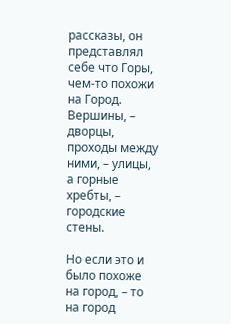рассказы, он представлял себе что Горы, чем-то похожи на Город. Вершины, – дворцы, проходы между ними, – улицы, а горные хребты, – городские стены.

Но если это и было похоже на город, – то на город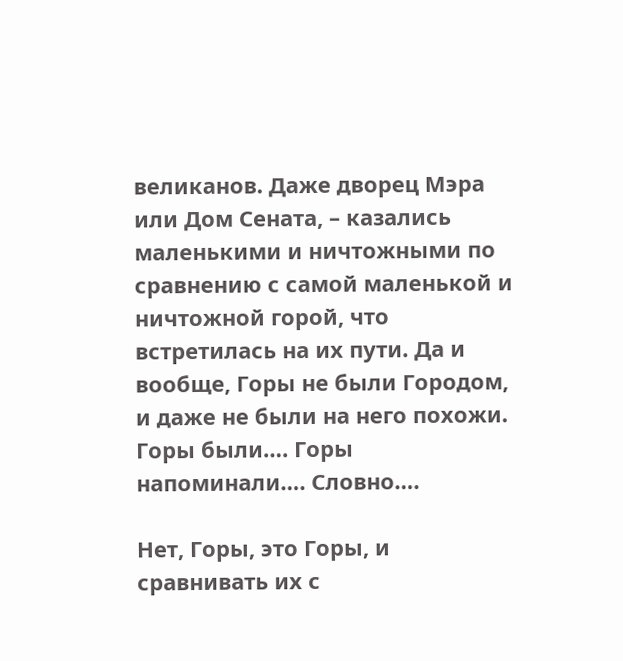великанов. Даже дворец Мэра или Дом Сената, – казались маленькими и ничтожными по сравнению с самой маленькой и ничтожной горой, что встретилась на их пути. Да и вообще, Горы не были Городом, и даже не были на него похожи. Горы были…. Горы напоминали…. Словно….

Нет, Горы, это Горы, и сравнивать их с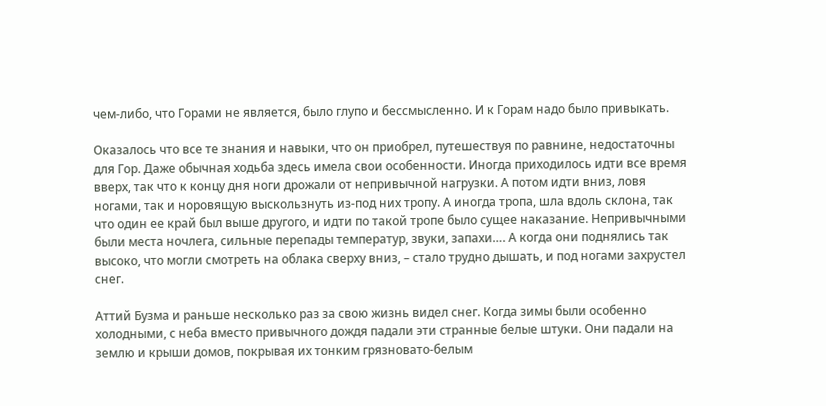чем-либо, что Горами не является, было глупо и бессмысленно. И к Горам надо было привыкать.

Оказалось что все те знания и навыки, что он приобрел, путешествуя по равнине, недостаточны для Гор. Даже обычная ходьба здесь имела свои особенности. Иногда приходилось идти все время вверх, так что к концу дня ноги дрожали от непривычной нагрузки. А потом идти вниз, ловя ногами, так и норовящую выскользнуть из-под них тропу. А иногда тропа, шла вдоль склона, так что один ее край был выше другого, и идти по такой тропе было сущее наказание. Непривычными были места ночлега, сильные перепады температур, звуки, запахи…. А когда они поднялись так высоко, что могли смотреть на облака сверху вниз, – стало трудно дышать, и под ногами захрустел снег.

Аттий Бузма и раньше несколько раз за свою жизнь видел снег. Когда зимы были особенно холодными, с неба вместо привычного дождя падали эти странные белые штуки. Они падали на землю и крыши домов, покрывая их тонким грязновато-белым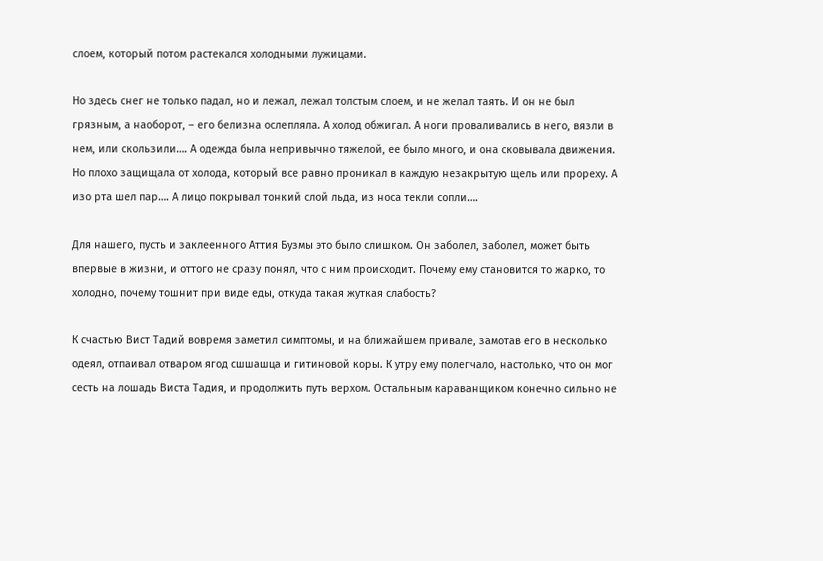слоем, который потом растекался холодными лужицами.

Но здесь снег не только падал, но и лежал, лежал толстым слоем, и не желал таять. И он не был грязным, а наоборот, – его белизна ослепляла. А холод обжигал. А ноги проваливались в него, вязли в нем, или скользили…. А одежда была непривычно тяжелой, ее было много, и она сковывала движения. Но плохо защищала от холода, который все равно проникал в каждую незакрытую щель или прореху. А изо рта шел пар…. А лицо покрывал тонкий слой льда, из носа текли сопли….

Для нашего, пусть и заклеенного Аттия Бузмы это было слишком. Он заболел, заболел, может быть впервые в жизни, и оттого не сразу понял, что с ним происходит. Почему ему становится то жарко, то холодно, почему тошнит при виде еды, откуда такая жуткая слабость?

К счастью Вист Тадий вовремя заметил симптомы, и на ближайшем привале, замотав его в несколько одеял, отпаивал отваром ягод сшшашца и гитиновой коры. К утру ему полегчало, настолько, что он мог сесть на лошадь Виста Тадия, и продолжить путь верхом. Остальным караванщиком конечно сильно не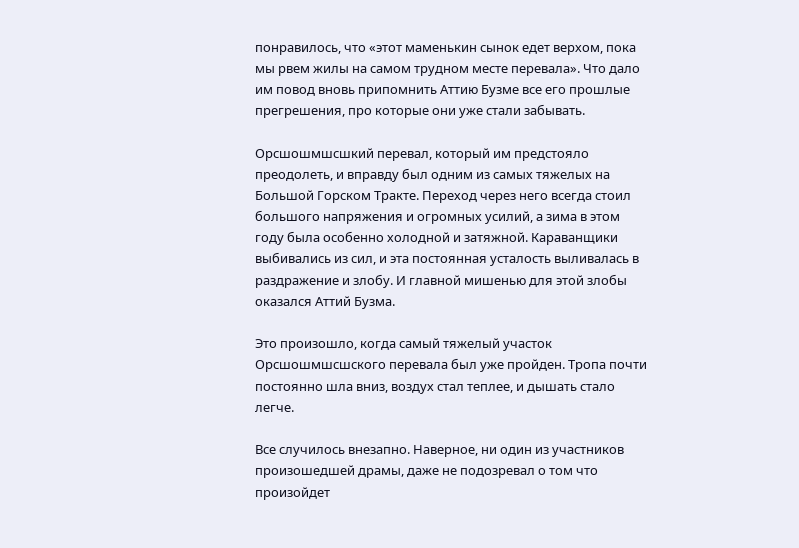понравилось, что «этот маменькин сынок едет верхом, пока мы рвем жилы на самом трудном месте перевала». Что дало им повод вновь припомнить Аттию Бузме все его прошлые прегрешения, про которые они уже стали забывать.

Орсшошмшсшкий перевал, который им предстояло преодолеть, и вправду был одним из самых тяжелых на Большой Горском Тракте. Переход через него всегда стоил большого напряжения и огромных усилий, а зима в этом году была особенно холодной и затяжной. Караванщики выбивались из сил, и эта постоянная усталость выливалась в раздражение и злобу. И главной мишенью для этой злобы оказался Аттий Бузма.

Это произошло, когда самый тяжелый участок Орсшошмшсшского перевала был уже пройден. Тропа почти постоянно шла вниз, воздух стал теплее, и дышать стало легче.

Все случилось внезапно. Наверное, ни один из участников произошедшей драмы, даже не подозревал о том что произойдет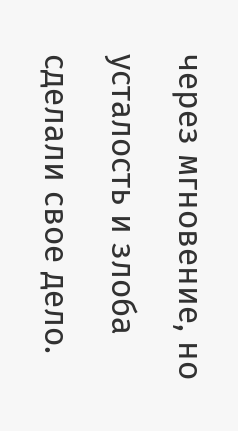через мгновение, но усталость и злоба сделали свое дело.